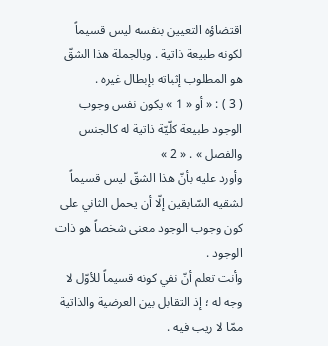اقتضاؤه التعيين بنفسه ليس قسيماً لكونه طبيعة ذاتية . وبالجملة هذا الشقّ هو المطلوب إثباته بإبطال غيره .
( 3 ) : « أو « 1 » يكون نفس وجوب الوجود طبيعة كلّيّة ذاتية له كالجنس والفصل » . « 2 »
وأورد عليه بأنّ هذا الشقّ ليس قسيماً لشقيه السّابقين إلّا أن يحمل الثاني على كون وجوب الوجود معنى شخصاً هو ذات الوجود .
وأنت تعلم أنّ نفي كونه قسيماً للأوّل لا وجه له ؛ إذ التقابل بين العرضية والذاتية ممّا لا ريب فيه .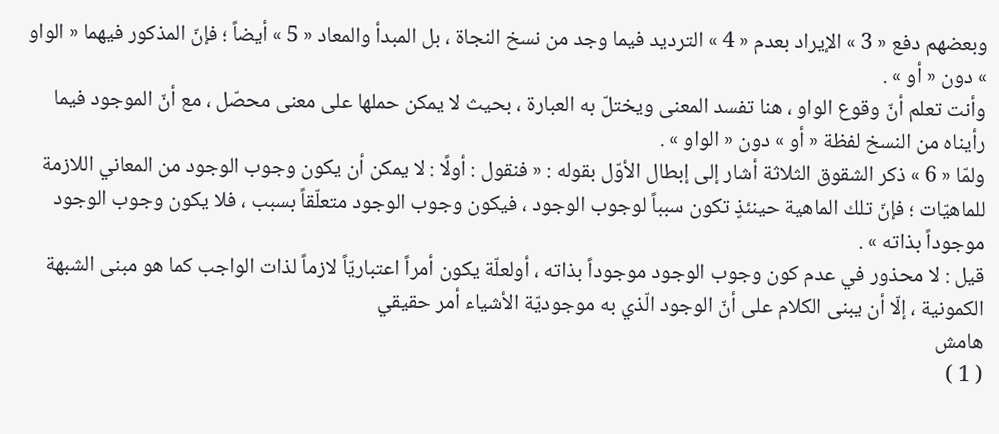وبعضهم دفع « 3 » الإيراد بعدم « 4 » الترديد فيما وجد من نسخ النجاة ، بل المبدأ والمعاد « 5 » أيضاً ؛ فإنّ المذكور فيهما « الواو » دون « أو » .
وأنت تعلم أنّ وقوع الواو ، هنا تفسد المعنى ويختلّ به العبارة ، بحيث لا يمكن حملها على معنى محصّل ، مع أنّ الموجود فيما رأيناه من النسخ لفظة « أو » دون « الواو » .
ولمّا « 6 » ذكر الشقوق الثلاثة أشار إلى إبطال الأوّل بقوله : « فنقول : أولًا : لا يمكن أن يكون وجوب الوجود من المعاني اللازمة للماهيّات ؛ فإنّ تلك الماهية حينئذٍ تكون سبباً لوجوب الوجود ، فيكون وجوب الوجود متعلّقاً بسبب ، فلا يكون وجوب الوجود موجوداً بذاته » .
قيل : لا محذور في عدم كون وجوب الوجود موجوداً بذاته ، أولعلّة يكون أمراً اعتباريّاً لازماً لذات الواجب كما هو مبنى الشبهة الكمونية ، إلّا أن يبنى الكلام على أنّ الوجود الّذي به موجوديّة الأشياء أمر حقيقي
هامش
( 1 )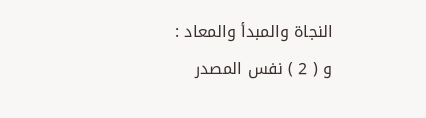النجاة والمبدأ والمعاد :
و ( 2 ) نفس المصدر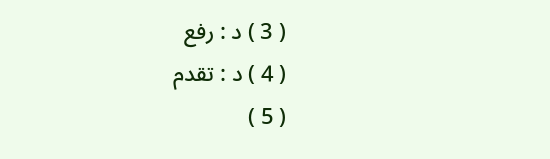( 3 ) د : رفع
( 4 ) د : تقدم
( 5 )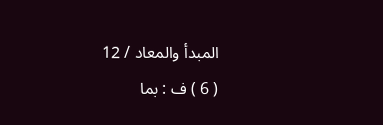المبدأ والمعاد / 12
( 6 ) ف : بما